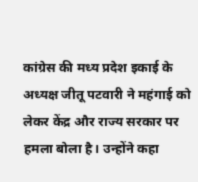कांग्रेस की मध्य प्रदेश इकाई के अध्यक्ष जीतू पटवारी ने महंगाई को लेकर केंद्र और राज्य सरकार पर हमला बोला है। उन्होंने कहा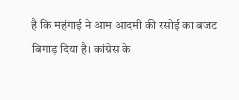है कि महंगाई ने आम आदमी की रसोई का बजट बिगाड़ दिया है। कांग्रेस के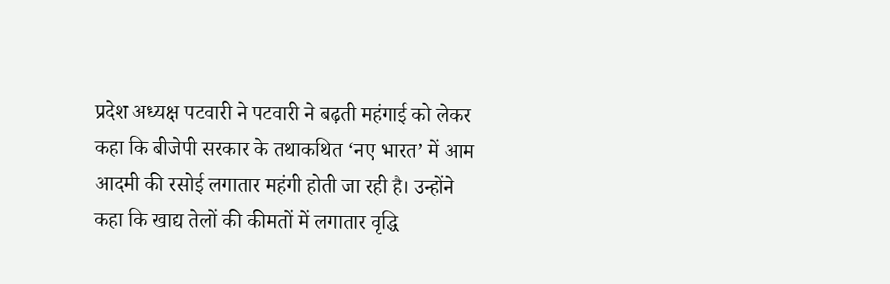प्रदेश अध्यक्ष पटवारी ने पटवारी ने बढ़ती महंगाई को लेकर कहा कि बीजेपी सरकार के तथाकथित ‘नए भारत’ में आम आदमी की रसोई लगातार महंगी होती जा रही है। उन्होंने कहा कि खाद्य तेलों की कीमतों में लगातार वृद्धि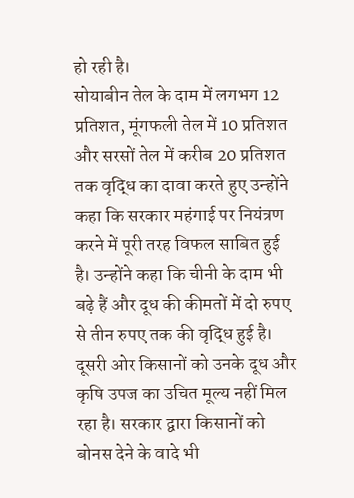हो रही है।
सोयाबीन तेल के दाम में लगभग 12 प्रतिशत, मूंगफली तेल में 10 प्रतिशत और सरसों तेल में करीब 20 प्रतिशत तक वृद्धि का दावा करते हुए उन्होंने कहा कि सरकार महंगाई पर नियंत्रण करने में पूरी तरह विफल साबित हुई है। उन्होंने कहा कि चीनी के दाम भी बढ़े हैं और दूध की कीमतों में दो रुपए से तीन रुपए तक की वृद्धि हुई है। दूसरी ओर किसानों को उनके दूध और कृषि उपज का उचित मूल्य नहीं मिल रहा है। सरकार द्वारा किसानों को बोनस देने के वादे भी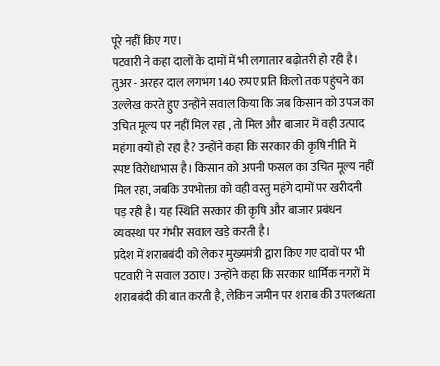पूरे नहीं किए गए।
पटवारी ने कहा दालों के दामों में भी लगातार बढ़ोतरी हो रही है। तुअर - अरहर दाल लगभग 140 रुपए प्रति किलो तक पहुंचने का उल्लेख करते हुए उन्होंने सवाल किया कि जब किसान को उपज का उचित मूल्य पर नहीं मिल रहा , तो मिल और बाजार में वही उत्पाद महंगा क्यों हो रहा है? उन्होंने कहा कि सरकार की कृषि नीति में स्पष्ट विरोधाभास है। किसान को अपनी फसल का उचित मूल्य नहीं मिल रहा, जबकि उपभोक्ता को वही वस्तु महंगे दामों पर खरीदनी पड़ रही है। यह स्थिति सरकार की कृषि और बाजार प्रबंधन व्यवस्था पर गंभीर सवाल खड़े करती है।
प्रदेश में शराबबंदी को लेकर मुख्यमंत्री द्वारा किए गए दावों पर भी पटवारी ने सवाल उठाए। उन्होंने कहा कि सरकार धार्मिक नगरों में शराबबंदी की बात करती है, लेकिन जमीन पर शराब की उपलब्धता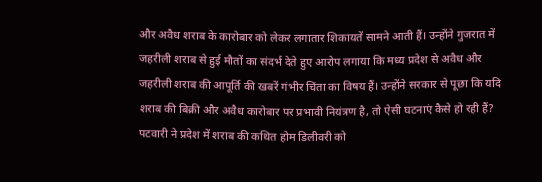और अवैध शराब के कारोबार को लेकर लगातार शिकायतें सामने आती हैं। उन्होंने गुजरात में जहरीली शराब से हुई मौतों का संदर्भ देते हुए आरोप लगाया कि मध्य प्रदेश से अवैध और जहरीली शराब की आपूर्ति की खबरें गंभीर चिंता का विषय हैं। उन्होंने सरकार से पूछा कि यदि शराब की बिक्री और अवैध कारोबार पर प्रभावी नियंत्रण है, तो ऐसी घटनाएं कैसे हो रही हैं?
पटवारी ने प्रदेश में शराब की कथित होम डिलीवरी को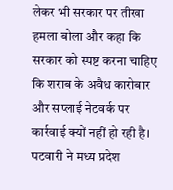लेकर भी सरकार पर तीखा हमला बोला और कहा कि सरकार को स्पष्ट करना चाहिए कि शराब के अवैध कारोबार और सप्लाई नेटवर्क पर कार्रवाई क्यों नहीं हो रही है। पटवारी ने मध्य प्रदेश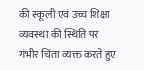की स्कूली एवं उच्च शिक्षा व्यवस्था की स्थिति पर गंभीर चिंता व्यक्त करते हुए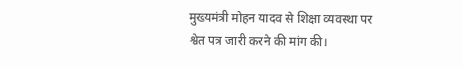मुख्यमंत्री मोहन यादव से शिक्षा व्यवस्था पर श्वेत पत्र जारी करने की मांग की।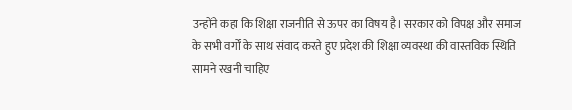उन्होंने कहा कि शिक्षा राजनीति से ऊपर का विषय है। सरकार को विपक्ष और समाज के सभी वर्गों के साथ संवाद करते हुए प्रदेश की शिक्षा व्यवस्था की वास्तविक स्थिति सामने रखनी चाहिए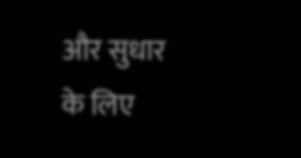और सुधार के लिए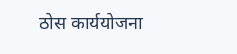ठोस कार्ययोजना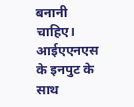बनानी चाहिए।
आईएएनएस के इनपुट के साथ